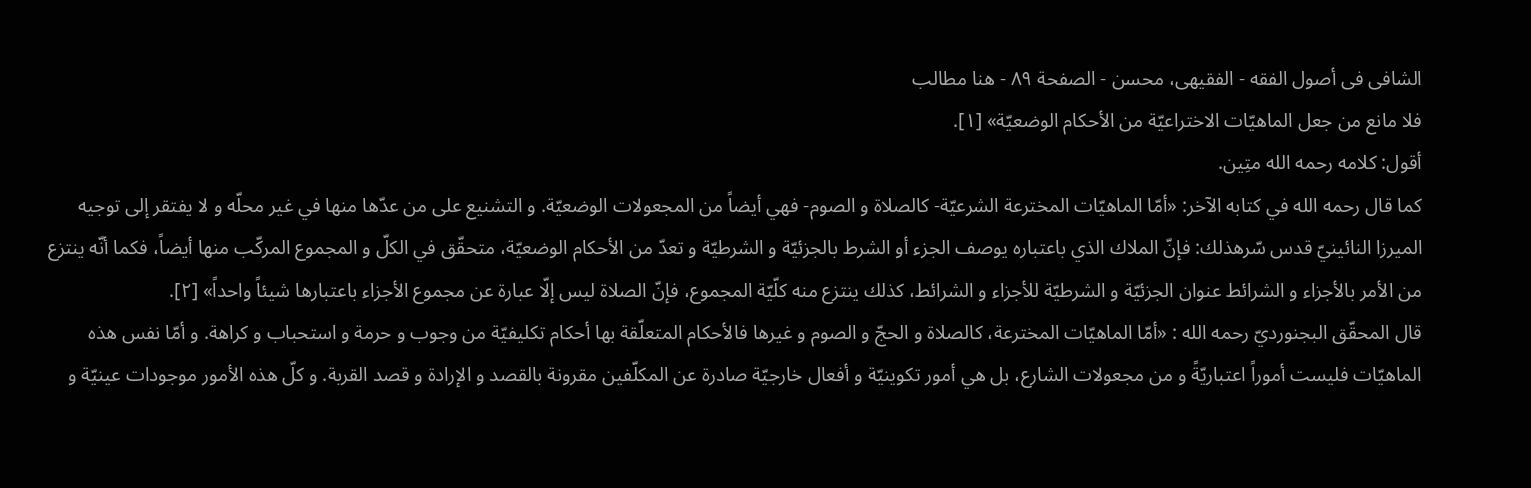الشافی فی أصول الفقه - الفقیهی، محسن - الصفحة ٨٩ - هنا مطالب
فلا مانع من جعل الماهيّات الاختراعيّة من الأحكام الوضعيّة» [١].
أقول: کلامه رحمه الله متِین.
کما قال رحمه الله في کتابه الآخر: «أمّا الماهيّات المخترعة الشرعيّة- كالصلاة و الصوم- فهي أيضاً من المجعولات الوضعيّة. و التشنيع على من عدّها منها في غير محلّه و لا يفتقر إلى توجيه الميرزا النائينيّ قدس سّرهذلك: فإنّ الملاك الذي باعتباره يوصف الجزء أو الشرط بالجزئيّة و الشرطيّة و تعدّ من الأحكام الوضعيّة، متحقّق في الكلّ و المجموع المركّب منها أيضاً، فكما أنّه ينتزع من الأمر بالأجزاء و الشرائط عنوان الجزئيّة و الشرطيّة للأجزاء و الشرائط، كذلك ينتزع منه كلّيّة المجموع، فإنّ الصلاة ليس إلّا عبارة عن مجموع الأجزاء باعتبارها شيئاً واحداً» [٢].
قال المحقّق البجنورديّ رحمه الله : «أمّا الماهيّات المخترعة، كالصلاة و الحجّ و الصوم و غيرها فالأحكام المتعلّقة بها أحكام تكليفيّة من وجوب و حرمة و استحباب و كراهة. و أمّا نفس هذه الماهيّات فليست أموراً اعتباريّةً و من مجعولات الشارع، بل هي أمور تكوينيّة و أفعال خارجيّة صادرة عن المكلّفين مقرونة بالقصد و الإرادة و قصد القربة. و كلّ هذه الأمور موجودات عينيّة و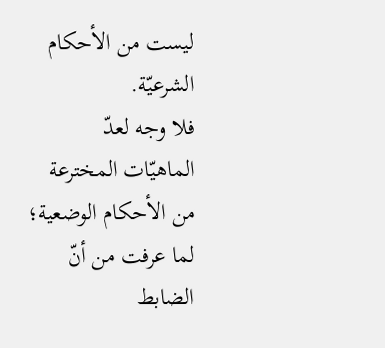ليست من الأحكام الشرعيّة.
فلا وجه لعدّ الماهيّات المخترعة من الأحكام الوضعية؛ لما عرفت من أنّ الضابط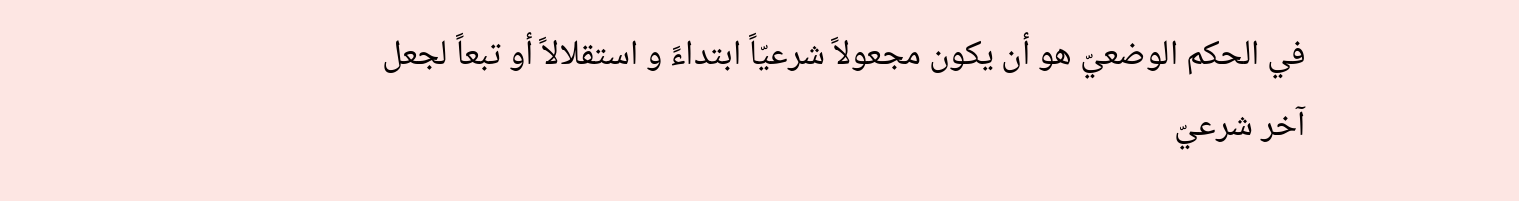في الحكم الوضعيّ هو أن يكون مجعولاً شرعيّاً ابتداءً و استقلالاً أو تبعاً لجعل آخر شرعيّ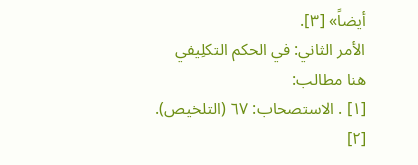أيضاً» [٣].
الأمر الثاني: في الحکم التکلِیفي
هنا مطالب:
[١] . الاستصحاب: ٦٧ (التلخيص).
[٢]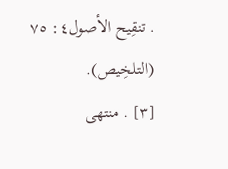. تنقِیح الأصول٤: ٧٥ (التلخِیص).
[٣] . منتهى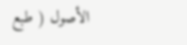الأصول ( طبع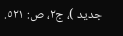جديد )، ج٢، ص: ٥٢١.